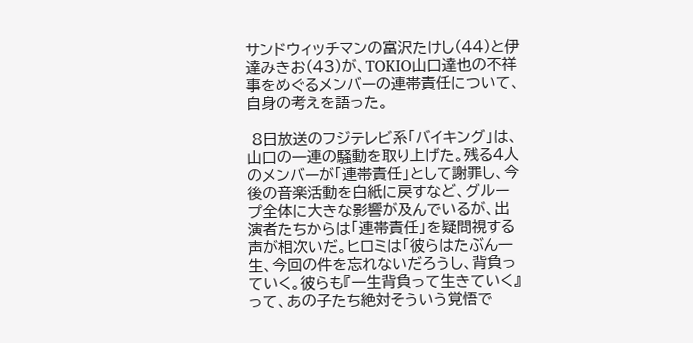サンドウィッチマンの富沢たけし(44)と伊達みきお(43)が、TOKIO山口達也の不祥事をめぐるメンバーの連帯責任について、自身の考えを語った。

 8日放送のフジテレビ系「バイキング」は、山口の一連の騒動を取り上げた。残る4人のメンバーが「連帯責任」として謝罪し、今後の音楽活動を白紙に戻すなど、グループ全体に大きな影響が及んでいるが、出演者たちからは「連帯責任」を疑問視する声が相次いだ。ヒロミは「彼らはたぶん一生、今回の件を忘れないだろうし、背負っていく。彼らも『一生背負って生きていく』って、あの子たち絶対そういう覚悟で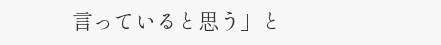言っていると思う」と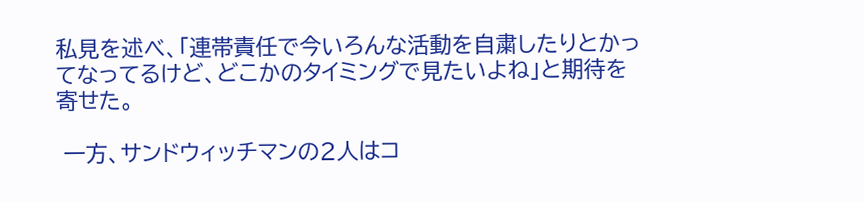私見を述べ、「連帯責任で今いろんな活動を自粛したりとかってなってるけど、どこかのタイミングで見たいよね」と期待を寄せた。

 一方、サンドウィッチマンの2人はコ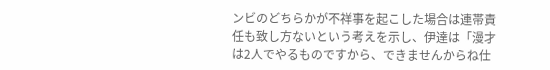ンビのどちらかが不祥事を起こした場合は連帯責任も致し方ないという考えを示し、伊達は「漫才は2人でやるものですから、できませんからね仕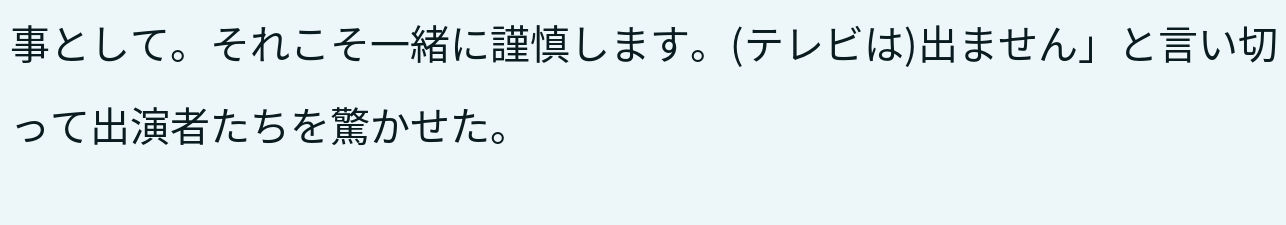事として。それこそ一緒に謹慎します。(テレビは)出ません」と言い切って出演者たちを驚かせた。